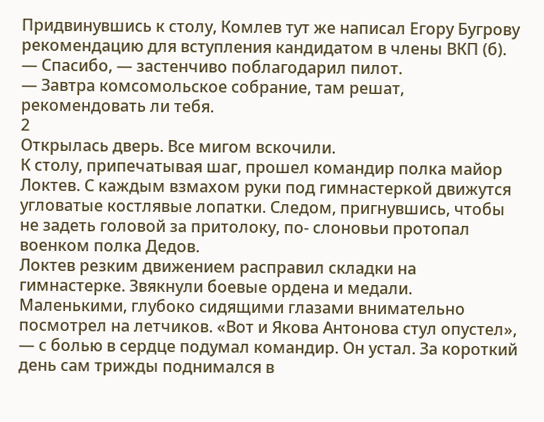Придвинувшись к столу, Комлев тут же написал Егору Бугрову рекомендацию для вступления кандидатом в члены ВКП (б).
— Спасибо, — застенчиво поблагодарил пилот.
— Завтра комсомольское собрание, там решат, рекомендовать ли тебя.
2
Открылась дверь. Все мигом вскочили.
К столу, припечатывая шаг, прошел командир полка майор Локтев. С каждым взмахом руки под гимнастеркой движутся угловатые костлявые лопатки. Следом, пригнувшись, чтобы не задеть головой за притолоку, по- слоновьи протопал военком полка Дедов.
Локтев резким движением расправил складки на гимнастерке. Звякнули боевые ордена и медали. Маленькими, глубоко сидящими глазами внимательно посмотрел на летчиков. «Вот и Якова Антонова стул опустел», — с болью в сердце подумал командир. Он устал. За короткий день сам трижды поднимался в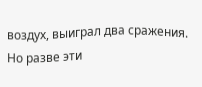воздух, выиграл два сражения. Но разве эти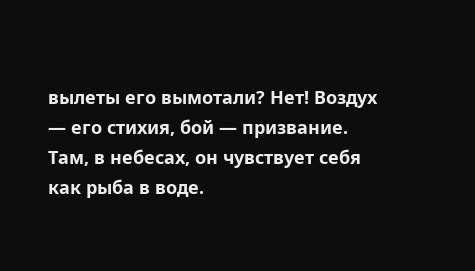вылеты его вымотали? Нет! Воздух — его стихия, бой — призвание. Там, в небесах, он чувствует себя как рыба в воде.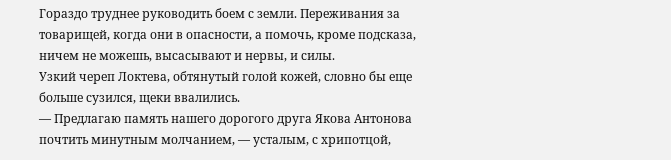Гораздо труднее руководить боем с земли. Переживания за товарищей, когда они в опасности, а помочь, кроме подсказа, ничем не можешь, высасывают и нервы, и силы.
Узкий череп Локтева, обтянутый голой кожей, словно бы еще больше сузился, щеки ввалились.
— Предлагаю память нашего дорогого друга Якова Антонова почтить минутным молчанием, — усталым, с хрипотцой,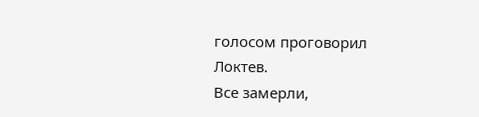голосом проговорил Локтев.
Все замерли,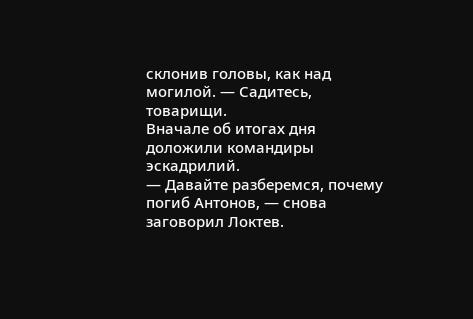склонив головы, как над могилой. — Садитесь, товарищи.
Вначале об итогах дня доложили командиры эскадрилий.
— Давайте разберемся, почему погиб Антонов, — снова заговорил Локтев.